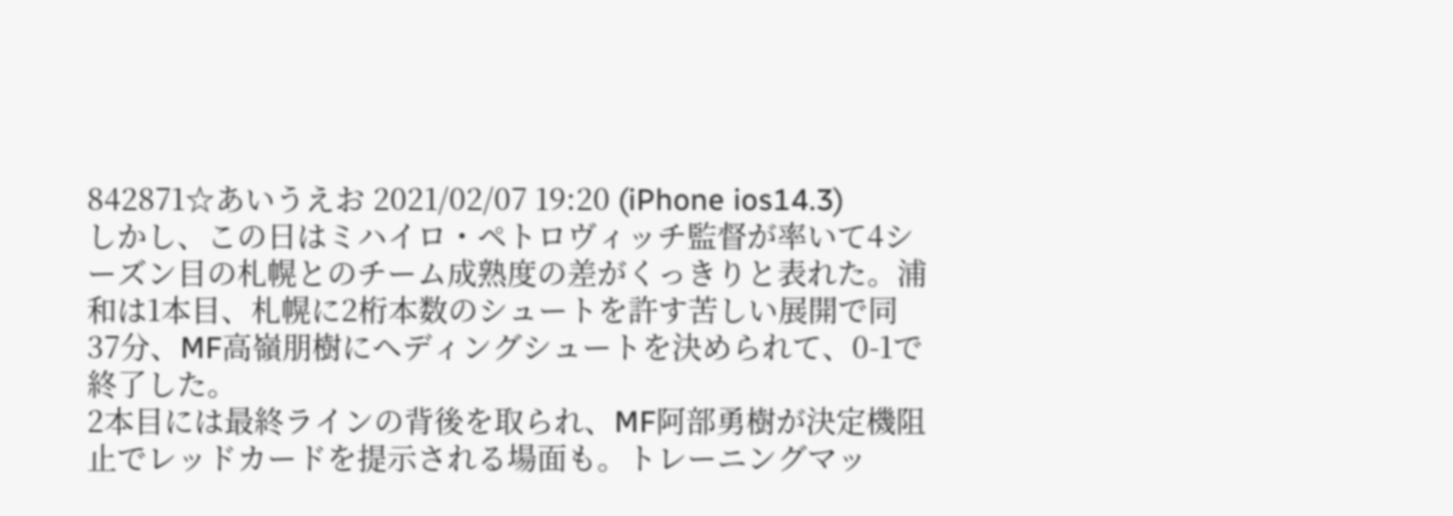842871☆あいうえお 2021/02/07 19:20 (iPhone ios14.3)
しかし、この日はミハイロ・ペトロヴィッチ監督が率いて4シーズン目の札幌とのチーム成熟度の差がくっきりと表れた。浦和は1本目、札幌に2桁本数のシュートを許す苦しい展開で同37分、MF高嶺朋樹にヘディングシュートを決められて、0-1で終了した。
2本目には最終ラインの背後を取られ、MF阿部勇樹が決定機阻止でレッドカードを提示される場面も。トレーニングマッ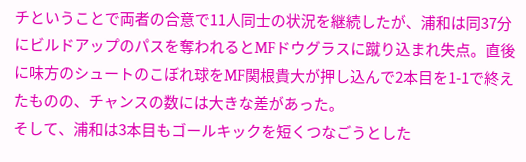チということで両者の合意で11人同士の状況を継続したが、浦和は同37分にビルドアップのパスを奪われるとMFドウグラスに蹴り込まれ失点。直後に味方のシュートのこぼれ球をMF関根貴大が押し込んで2本目を1-1で終えたものの、チャンスの数には大きな差があった。
そして、浦和は3本目もゴールキックを短くつなごうとした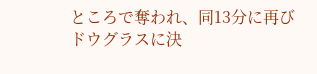ところで奪われ、同13分に再びドウグラスに決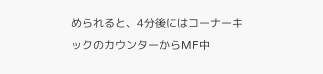められると、4分後にはコーナーキックのカウンターからMF中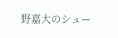野嘉大のシュー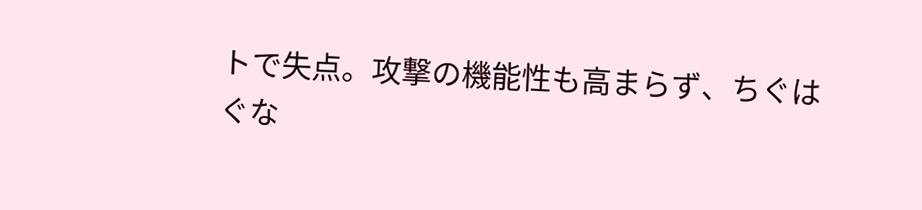トで失点。攻撃の機能性も高まらず、ちぐはぐな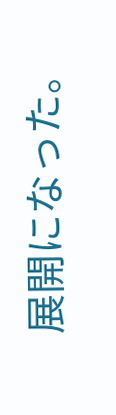展開になった。